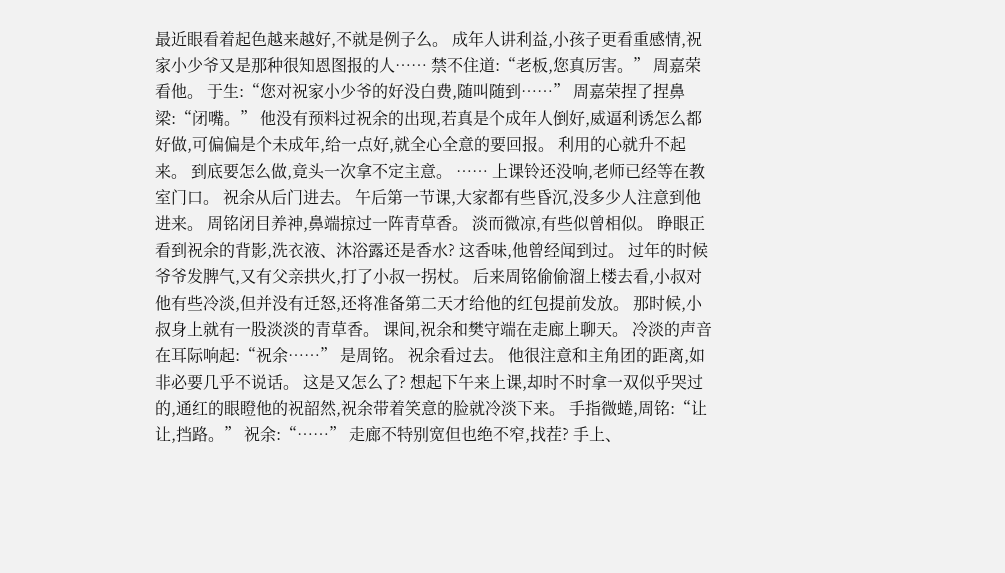最近眼看着起色越来越好,不就是例子么。 成年人讲利益,小孩子更看重感情,祝家小少爷又是那种很知恩图报的人…… 禁不住道:“老板,您真厉害。” 周嘉荣看他。 于生:“您对祝家小少爷的好没白费,随叫随到……” 周嘉荣捏了捏鼻梁:“闭嘴。” 他没有预料过祝余的出现,若真是个成年人倒好,威逼利诱怎么都好做,可偏偏是个未成年,给一点好,就全心全意的要回报。 利用的心就升不起来。 到底要怎么做,竟头一次拿不定主意。 …… 上课铃还没响,老师已经等在教室门口。 祝余从后门进去。 午后第一节课,大家都有些昏沉,没多少人注意到他进来。 周铭闭目养神,鼻端掠过一阵青草香。 淡而微凉,有些似曾相似。 睁眼正看到祝余的背影,洗衣液、沐浴露还是香水? 这香味,他曾经闻到过。 过年的时候爷爷发脾气,又有父亲拱火,打了小叔一拐杖。 后来周铭偷偷溜上楼去看,小叔对他有些冷淡,但并没有迁怒,还将准备第二天才给他的红包提前发放。 那时候,小叔身上就有一股淡淡的青草香。 课间,祝余和樊守端在走廊上聊天。 冷淡的声音在耳际响起:“祝余……” 是周铭。 祝余看过去。 他很注意和主角团的距离,如非必要几乎不说话。 这是又怎么了? 想起下午来上课,却时不时拿一双似乎哭过的,通红的眼瞪他的祝韶然,祝余带着笑意的脸就冷淡下来。 手指微蜷,周铭:“让让,挡路。” 祝余:“……” 走廊不特别宽但也绝不窄,找茬? 手上、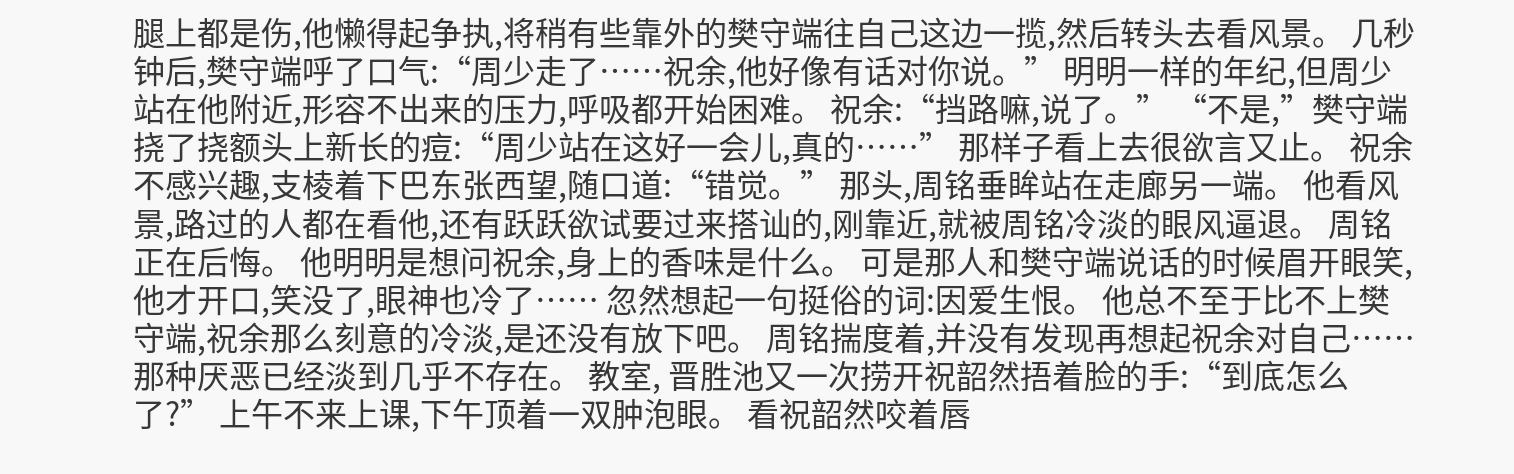腿上都是伤,他懒得起争执,将稍有些靠外的樊守端往自己这边一揽,然后转头去看风景。 几秒钟后,樊守端呼了口气:“周少走了……祝余,他好像有话对你说。” 明明一样的年纪,但周少站在他附近,形容不出来的压力,呼吸都开始困难。 祝余:“挡路嘛,说了。” “不是,”樊守端挠了挠额头上新长的痘:“周少站在这好一会儿,真的……” 那样子看上去很欲言又止。 祝余不感兴趣,支棱着下巴东张西望,随口道:“错觉。” 那头,周铭垂眸站在走廊另一端。 他看风景,路过的人都在看他,还有跃跃欲试要过来搭讪的,刚靠近,就被周铭冷淡的眼风逼退。 周铭正在后悔。 他明明是想问祝余,身上的香味是什么。 可是那人和樊守端说话的时候眉开眼笑,他才开口,笑没了,眼神也冷了…… 忽然想起一句挺俗的词:因爱生恨。 他总不至于比不上樊守端,祝余那么刻意的冷淡,是还没有放下吧。 周铭揣度着,并没有发现再想起祝余对自己……那种厌恶已经淡到几乎不存在。 教室, 晋胜池又一次捞开祝韶然捂着脸的手:“到底怎么了?” 上午不来上课,下午顶着一双肿泡眼。 看祝韶然咬着唇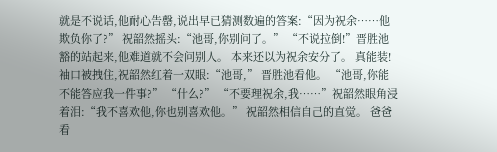就是不说话,他耐心告罄,说出早已猜测数遍的答案:“因为祝余……他欺负你了?” 祝韶然摇头:“池哥,你别问了。” “不说拉倒!”晋胜池豁的站起来,他难道就不会问别人。 本来还以为祝余安分了。 真能装! 袖口被拽住,祝韶然红着一双眼:“池哥,” 晋胜池看他。 “池哥,你能不能答应我一件事?” “什么?” “不要理祝余,我……”祝韶然眼角浸着泪:“我不喜欢他,你也别喜欢他。” 祝韶然相信自己的直觉。 爸爸看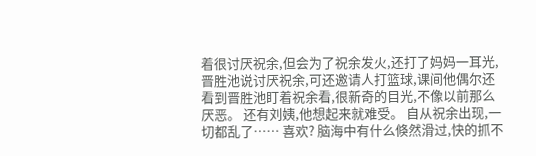着很讨厌祝余,但会为了祝余发火,还打了妈妈一耳光,晋胜池说讨厌祝余,可还邀请人打篮球,课间他偶尔还看到晋胜池盯着祝余看,很新奇的目光,不像以前那么厌恶。 还有刘姨,他想起来就难受。 自从祝余出现,一切都乱了…… 喜欢? 脑海中有什么倏然滑过,快的抓不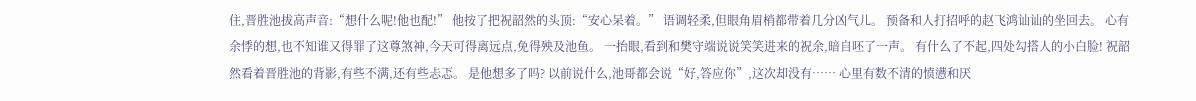住,晋胜池拔高声音:“想什么呢!他也配!” 他按了把祝韶然的头顶:“安心呆着。” 语调轻柔,但眼角眉梢都带着几分凶气儿。 预备和人打招呼的赵飞鸿讪讪的坐回去。 心有余悸的想,也不知谁又得罪了这尊煞神,今天可得离远点,免得殃及池鱼。 一抬眼,看到和樊守端说说笑笑进来的祝余,暗自呸了一声。 有什么了不起,四处勾搭人的小白脸! 祝韶然看着晋胜池的背影,有些不满,还有些忐忑。 是他想多了吗? 以前说什么,池哥都会说“好,答应你”,这次却没有…… 心里有数不清的愤懑和厌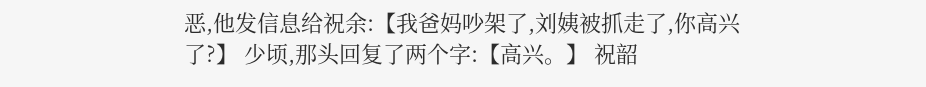恶,他发信息给祝余:【我爸妈吵架了,刘姨被抓走了,你高兴了?】 少顷,那头回复了两个字:【高兴。】 祝韶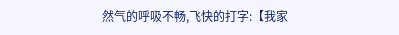然气的呼吸不畅,飞快的打字:【我家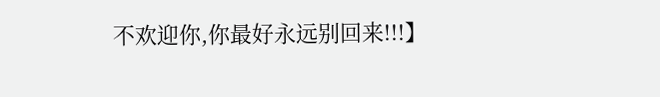不欢迎你,你最好永远别回来!!!】